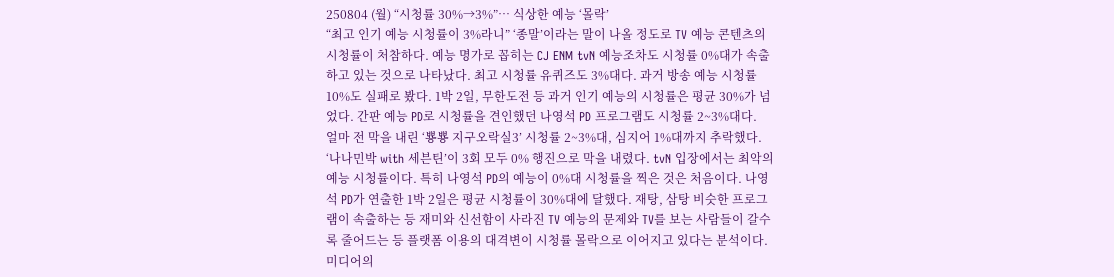250804 (월) “시청률 30%→3%”… 식상한 예능 ‘몰락’
“최고 인기 예능 시청률이 3%라니” ‘종말’이라는 말이 나올 정도로 TV 예능 콘텐츠의 시청률이 처참하다. 예능 명가로 꼽히는 CJ ENM tvN 예능조차도 시청률 0%대가 속출하고 있는 것으로 나타났다. 최고 시청률 유퀴즈도 3%대다. 과거 방송 예능 시청률 10%도 실패로 봤다. 1박 2일, 무한도전 등 과거 인기 예능의 시청률은 평균 30%가 넘었다. 간판 예능 PD로 시청률을 견인했던 나영석 PD 프로그램도 시청률 2~3%대다.
얼마 전 막을 내린 ‘뿅뿅 지구오락실3’ 시청률 2~3%대, 심지어 1%대까지 추락했다. ‘나나민박 with 세븐틴’이 3회 모두 0% 행진으로 막을 내렸다. tvN 입장에서는 최악의 예능 시청률이다. 특히 나영석 PD의 예능이 0%대 시청률을 찍은 것은 처음이다. 나영석 PD가 연출한 1박 2일은 평균 시청률이 30%대에 달했다. 재탕, 삼탕 비슷한 프로그램이 속출하는 등 재미와 신선함이 사라진 TV 예능의 문제와 TV를 보는 사람들이 갈수록 줄어드는 등 플랫폼 이용의 대격변이 시청률 몰락으로 이어지고 있다는 분석이다.
미디어의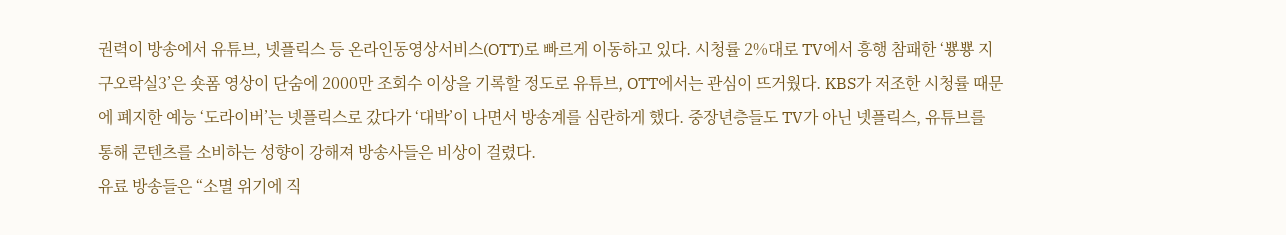권력이 방송에서 유튜브, 넷플릭스 등 온라인동영상서비스(OTT)로 빠르게 이동하고 있다. 시청률 2%대로 TV에서 흥행 참패한 ‘뿅뿅 지구오락실3’은 숏폼 영상이 단숨에 2000만 조회수 이상을 기록할 정도로 유튜브, OTT에서는 관심이 뜨거웠다. KBS가 저조한 시청률 때문에 폐지한 예능 ‘도라이버’는 넷플릭스로 갔다가 ‘대박’이 나면서 방송계를 심란하게 했다. 중장년층들도 TV가 아닌 넷플릭스, 유튜브를 통해 콘텐츠를 소비하는 성향이 강해져 방송사들은 비상이 걸렸다.
유료 방송들은 “소멸 위기에 직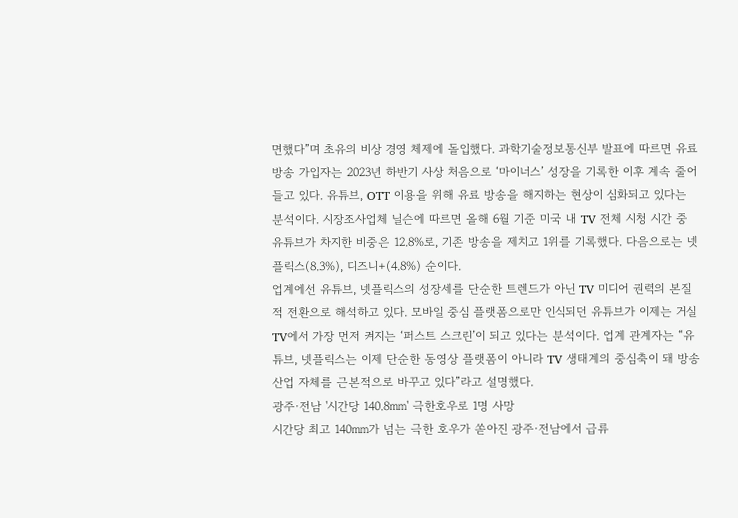면했다”며 초유의 비상 경영 체제에 돌입했다. 과학기술정보통신부 발표에 따르면 유료 방송 가입자는 2023년 하반기 사상 처음으로 ‘마이너스’ 성장을 기록한 이후 계속 줄어들고 있다. 유튜브, OTT 이용을 위해 유료 방송을 해지하는 현상이 심화되고 있다는 분석이다. 시장조사업체 닐슨에 따르면 올해 6월 기준 미국 내 TV 전체 시청 시간 중 유튜브가 차지한 비중은 12.8%로, 기존 방송을 제치고 1위를 기록했다. 다음으로는 넷플릭스(8.3%), 디즈니+(4.8%) 순이다.
업계에선 유튜브, 넷플릭스의 성장세를 단순한 트렌드가 아닌 TV 미디어 권력의 본질적 전환으로 해석하고 있다. 모바일 중심 플랫폼으로만 인식되던 유튜브가 이제는 거실 TV에서 가장 먼저 켜지는 ‘퍼스트 스크린’이 되고 있다는 분석이다. 업계 관계자는 “유튜브, 넷플릭스는 이제 단순한 동영상 플랫폼이 아니라 TV 생태계의 중심축이 돼 방송 산업 자체를 근본적으로 바꾸고 있다”라고 설명했다.
광주·전남 '시간당 140.8㎜' 극한호우로 1명 사망
시간당 최고 140㎜가 넘는 극한 호우가 쏟아진 광주·전남에서 급류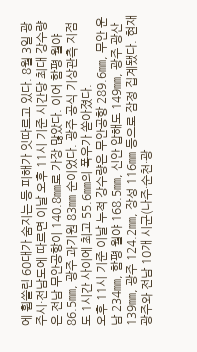에 휩쓸린 60대가 숨지는 등 피해가 잇따르고 있다. 8월 3일 광주시·전남도에 따르면 이날 오후 11시 기준 시간당 최대 강수량은 전남 무안공항이 140.8㎜로 가장 많았다. 이어 함평 월야 86.5㎜, 광주 과기원 83㎜ 순이었다. 광주 공식 기상관측 지점도 1시간 사이에 최고 55.6㎜의 폭우가 쏟아졌다.
오후 11시 기준 이날 누적 강수량은 무안공항 289.6㎜, 무안 운남 234㎜, 함평 월야 168.5㎜, 신안 압해도 149㎜, 광주 광산 139㎜, 광주 124.2㎜, 장성 116㎜ 등으로 잠정 집계됐다. 현재 광주와 전남 10개 시군(나주·순천·광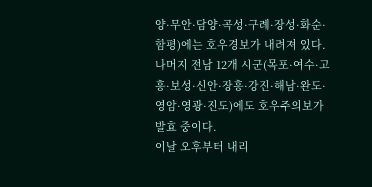양·무안·담양·곡성·구례·장성·화순·함평)에는 호우경보가 내려져 있다. 나머지 전남 12개 시군(목포·여수·고흥·보성·신안·장흥·강진·해남·완도·영암·영광·진도)에도 호우주의보가 발효 중이다.
이날 오후부터 내리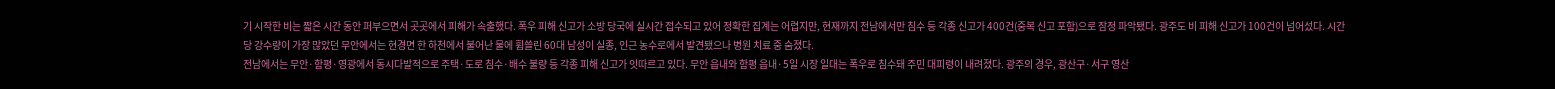기 시작한 비는 짧은 시간 동안 퍼부으면서 곳곳에서 피해가 속출했다. 폭우 피해 신고가 소방 당국에 실시간 접수되고 있어 정확한 집계는 어렵지만, 현재까지 전남에서만 침수 등 각종 신고가 400건(중복 신고 포함)으로 잠정 파악됐다. 광주도 비 피해 신고가 100건이 넘어섰다. 시간당 강수량이 가장 많았던 무안에서는 현경면 한 하천에서 불어난 물에 휩쓸린 60대 남성이 실종, 인근 농수로에서 발견됐으나 병원 치료 중 숨졌다.
전남에서는 무안·함평·영광에서 동시다발적으로 주택·도로 침수·배수 불량 등 각종 피해 신고가 잇따르고 있다. 무안 읍내와 함평 읍내·5일 시장 일대는 폭우로 침수돼 주민 대피령이 내려졌다. 광주의 경우, 광산구·서구 영산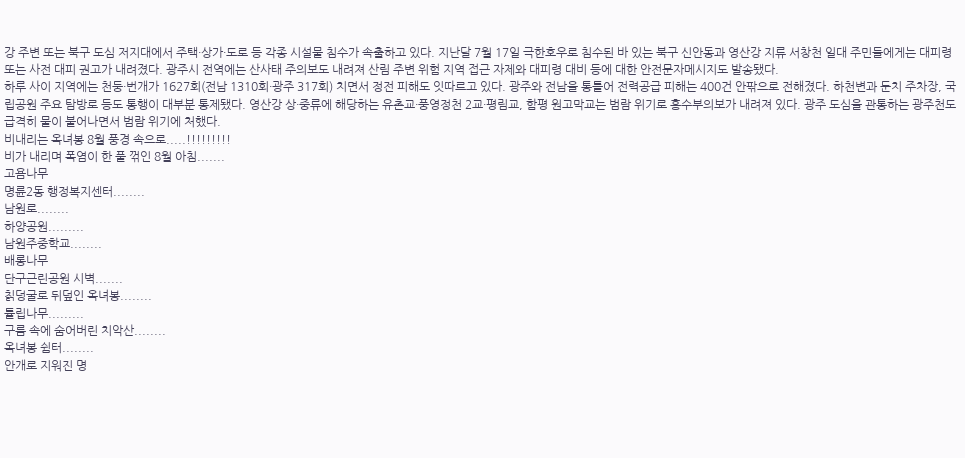강 주변 또는 북구 도심 저지대에서 주택·상가·도로 등 각종 시설물 침수가 속출하고 있다. 지난달 7월 17일 극한호우로 침수된 바 있는 북구 신안동과 영산강 지류 서창천 일대 주민들에게는 대피령 또는 사전 대피 권고가 내려졌다. 광주시 전역에는 산사태 주의보도 내려져 산림 주변 위험 지역 접근 자제와 대피령 대비 등에 대한 안전문자메시지도 발송됐다.
하루 사이 지역에는 천둥·번개가 1627회(전남 1310회·광주 317회) 치면서 정전 피해도 잇따르고 있다. 광주와 전남을 통틀어 전력공급 피해는 400건 안팎으로 전해졌다. 하천변과 둔치 주차장, 국립공원 주요 탐방로 등도 통행이 대부분 통제됐다. 영산강 상·중류에 해당하는 유촌교·풍영정천 2교·평림교, 함평 원고막교는 범람 위기로 홍수부의보가 내려져 있다. 광주 도심을 관통하는 광주천도 급격히 물이 불어나면서 범람 위기에 처했다.
비내리는 옥녀봉 8월 풍경 속으로.....!!!!!!!!!
비가 내리며 폭염이 한 풀 꺾인 8월 아침.......
고욤나무
명륜2동 행정복지센터........
남원로........
하양공원.........
남원주중학교........
배롱나무
단구근린공원 시벽.......
칡덩굴로 뒤덮인 옥녀봉........
튤립나무.........
구름 속에 숨어버린 치악산........
옥녀봉 쉼터........
안개로 지워진 명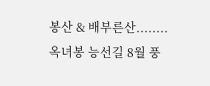봉산 & 배부른산........
옥녀봉 능선길 8월 풍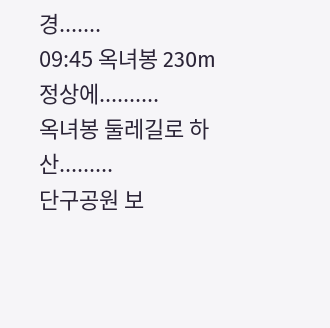경.......
09:45 옥녀봉 230m 정상에..........
옥녀봉 둘레길로 하산.........
단구공원 보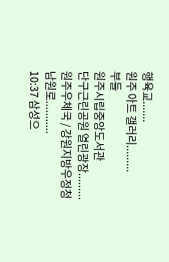행육교.......
원주 아트 갤러리.........
부들
원주시립중앙도서관
단구근린공원 열린광장.........
원주우체국 / 강원지방우정청
남원로...........
10:37 삼성으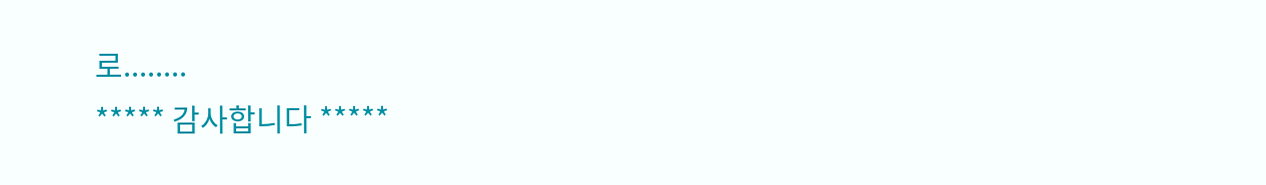로........
***** 감사합니다 *****